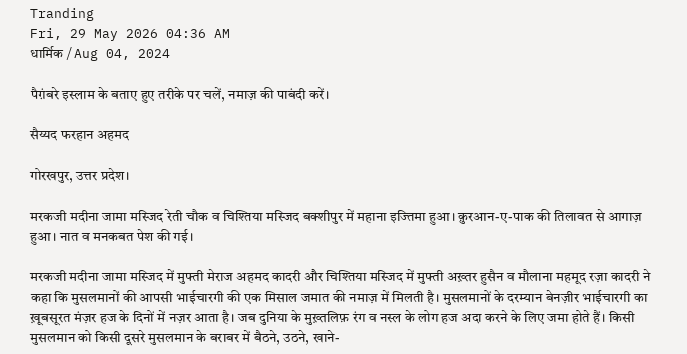Tranding
Fri, 29 May 2026 04:36 AM
धार्मिक / Aug 04, 2024

पैग़ंबरे इस्लाम के बताए हुए तरीके पर चलें, नमाज़ की पाबंदी करें।

सैय्यद फरहान अहमद

गोरखपुर, उत्तर प्रदेश।

मरकजी मदीना जामा मस्जिद रेती चौक व चिश्तिया मस्जिद बक्शीपुर में महाना इज्तिमा हुआ। क़ुरआन-ए-पाक की तिलावत से आगाज़ हुआ। नात व मनकबत पेश की गई।

मरकजी मदीना जामा मस्जिद में मुफ्ती मेराज अहमद कादरी और चिश्तिया मस्जिद में मुफ्ती अख़्तर हुसैन व मौलाना महमूद रज़ा कादरी ने कहा कि मुसलमानों की आपसी भाईचारगी की एक मिसाल जमात की नमाज़ में मिलती है। मुसलमानों के दरम्यान बेनज़ीर भाईचारगी का ख़ूबसूरत मंज़र हज के दिनों में नज़र आता है। जब दुनिया के मुख़्तलिफ़ रंग व नस्ल के लोग हज अदा करने के लिए जमा होते हैं। किसी मुसलमान को किसी दूसरे मुसलमान के बराबर में बैठने, उठने, खाने-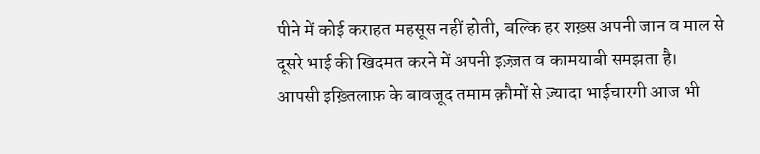पीने में कोई कराहत महसूस नहीं होती, बल्कि हर शख़्स अपनी जान व माल से दूसरे भाई की खिदमत करने में अपनी इज़्ज़त व कामयाबी समझता है। आपसी इख़्तिलाफ़ के बावजूद तमाम क़ौमों से ज़्यादा भाईचारगी आज भी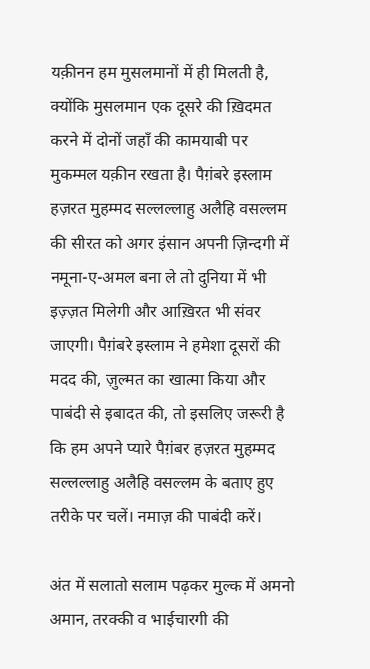यक़ीनन हम मुसलमानों में ही मिलती है, क्योंकि मुसलमान एक दूसरे की ख़िदमत करने में दोनों जहाँ की कामयाबी पर मुकम्मल यक़ीन रखता है। पैग़ंबरे इस्लाम हज़रत मुहम्मद सल्लल्लाहु अलैहि वसल्लम की सीरत को अगर इंसान अपनी ज़िन्दगी में नमूना-ए-अमल बना ले तो दुनिया में भी इज़्ज़त मिलेगी और आख़िरत भी संवर जाएगी। पैग़ंबरे इस्लाम ने हमेशा दूसरों की मदद की, ज़ुल्मत का खात्मा किया और पाबंदी से इबादत की, तो इसलिए जरूरी है कि हम अपने प्यारे पैग़ंबर हज़रत मुहम्मद सल्लल्लाहु अलैहि वसल्लम के बताए हुए तरीके पर चलें। नमाज़ की पाबंदी करें।

अंत में सलातो सलाम पढ़कर मुल्क में अमनो अमान, तरक्की व भाईचारगी की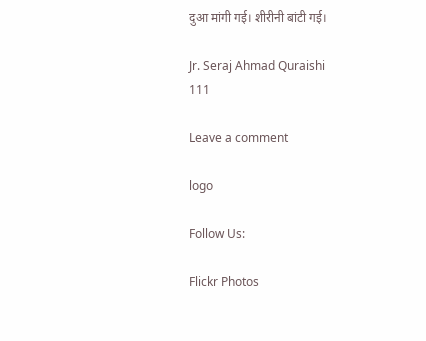दुआ मांगी गई। शीरीनी बांटी गई।

Jr. Seraj Ahmad Quraishi
111

Leave a comment

logo

Follow Us:

Flickr Photos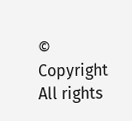© Copyright All rights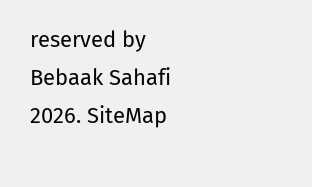reserved by Bebaak Sahafi 2026. SiteMap